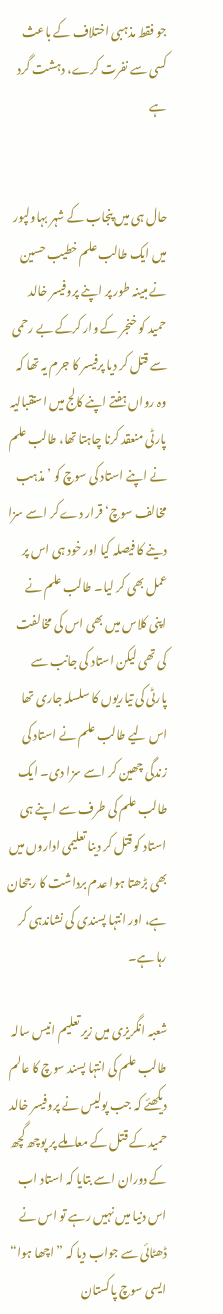جو فقط مذہبی اختلاف کے باعث کسی سے نفرت کرے، دہشت گرد ہے


حال ہی میں پنجاب کے شہر بہاولپور میں ایک طالب علم خطیب حسین نے مبینہ طور پر اپنے پروفیسر خالد حمید کو خنجر کے وار کرکے بے رحمی سے قتل کر دیا پرفیسر کا جرم یہ تھا کہ وہ رواں ہفتے اپنے کالج میں استقبالیہ پارٹی منعقد کرنا چاہتا تھا، طالب علم نے اپنے استاد کی سوچ کو ’مذہب مخالف سوچ‘ قرار دے کر اسے سزا دینے کا فیصلہ کیا اور خود ہی اس پر عمل بھی کر لیا۔ طالب علم نے اپنی کلاس میں بھی اس کی مخالفت کی تھی لیکن استاد کی جانب سے پارٹی کی تیاریوں کا سلسلہ جاری تھا اس لیے طالب علم نے استاد کی زندگی چھین کر اسے سزا دی۔ ایک طالب علم کی طرف سے اپنے ہی استاد کو قتل کر دینا تعلیمی اداروں میں بھی بڑھتا ہوا عدم برداشت کا رجحان ہے، اور انتہا پسندی کی نشاندہی کر رہا ہے۔

شعبہ انگریزی میں زیر تعلیم انیس سالہ طالب علم کی انتہا پسند سوچ کا عالم دیکھئے کہ جب پولیس نے پروفیسر خالد حمید کے قتل کے معاملے پر پوچھ گچھ کے دوران اسے بتایا کہ استاد اب اس دنیا میں نہیں رہے تو اس نے ڈھٹائی سے جواب دیا کہ ”اچھا ہوا“ ایسی سوچ پاکستان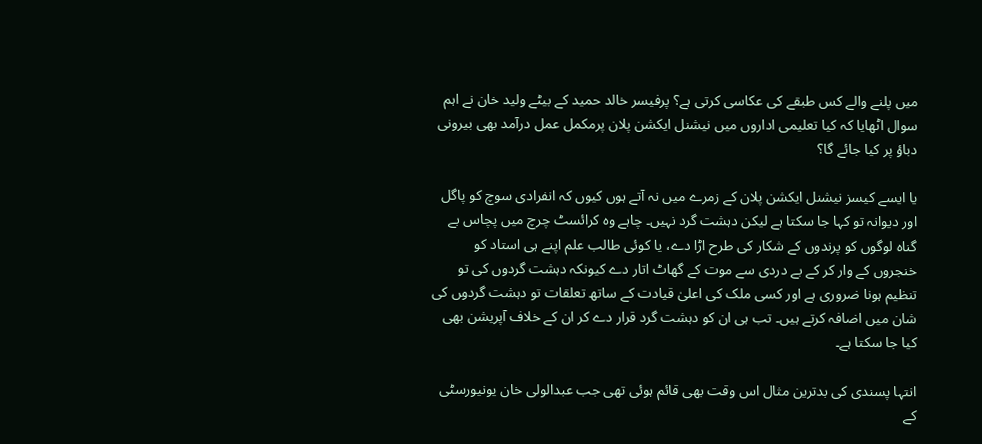میں پلنے والے کس طبقے کی عکاسی کرتی ہے؟ پرفیسر خالد حمید کے بیٹے ولید خان نے اہم سوال اٹھایا کہ کیا تعلیمی اداروں میں نیشنل ایکشن پلان پرمکمل عمل درآمد بھی بیرونی دباؤ پر کیا جائے گا؟

یا ایسے کیسز نیشنل ایکشن پلان کے زمرے میں نہ آتے ہوں کیوں کہ انفرادی سوچ کو پاگل اور دیوانہ تو کہا جا سکتا ہے لیکن دہشت گرد نہیں۔ چاہے وہ کرائسٹ چرچ میں پچاس بے گناہ لوگوں کو پرندوں کے شکار کی طرح اڑا دے، یا کوئی طالب علم اپنے ہی استاد کو خنجروں کے وار کر کے بے دردی سے موت کے گھاٹ اتار دے کیونکہ دہشت گردوں کی تو تنظیم ہونا ضروری ہے اور کسی ملک کی اعلیٰ قیادت کے ساتھ تعلقات تو دہشت گردو‍ں کی شان میں اضافہ کرتے ہیں۔ تب ہی ان کو دہشت گرد قرار دے کر ان کے خلاف آپریشن بھی کیا جا سکتا ہے۔

انتہا پسندی کی بدترین مثال اس وقت بھی قائم ہوئی تھی جب عبدالولی خان یونیورسٹی کے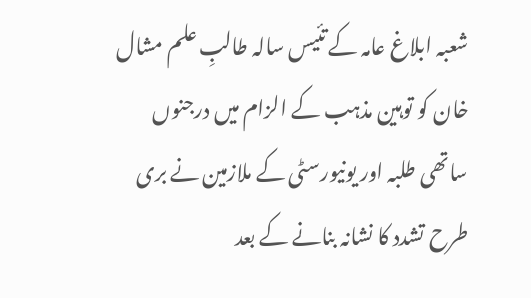شعبہ ابلاغ عامہ کے تئیس سالہ طالبِ علم مشال خان کو توہین مذہب کے الزام میں درجنوں ساتھی طلبہ اور یونیورسٹی کے ملازمین نے بری طرح تشدد کا نشانہ بنانے کے بعد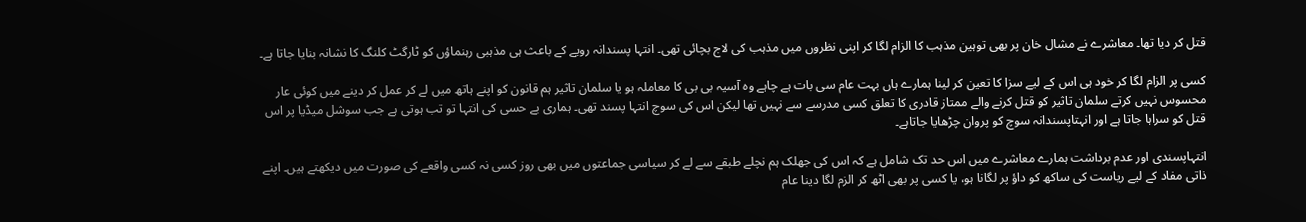قتل کر دیا تھا۔ معاشرے نے مشال خان پر بھی توہین مذہب کا الزام لگا کر اپنی نظروں میں مذہب کی لاج بچائی تھی۔ انتہا پسندانہ رویے کے باعث ہی مذہبی رہنماؤں کو ٹارگٹ کلنگ کا نشانہ بنایا جاتا ہے۔

کسی پر الزام لگا کر خود ہی اس کے لیے سزا کا تعین کر لینا ہمارے ہاں بہت عام سی بات ہے چاہے وہ آسیہ بی بی کا معاملہ ہو یا سلمان تاثیر ہم قانون کو اپنے ہاتھ میں لے کر عمل کر دینے میں کوئی عار محسوس نہیں کرتے سلمان تاثیر کو قتل کرنے والے ممتاز قادری کا تعلق کسی مدرسے سے نہیں تھا لیکن اس کی سوچ انتہا پسند تھی۔ ہماری بے حسی کی انتہا تو تب ہوتی ہے جب سوشل میڈیا پر اس قتل کو سراہا جاتا ہے اور انہتاپسندانہ سوچ کو پروان چڑھایا جاتاہے۔

انتہاپسندی اور عدم برداشت ہمارے معاشرے میں اس حد تک شامل ہے کہ اس کی جھلک ہم نچلے طبقے سے لے کر سیاسی جماعتوں میں بھی روز کسی نہ کسی واقعے کی صورت میں دیکھتے ہیں۔ اپنے ذاتی مفاد کے لیے ریاست کی ساکھ کو داؤ پر لگانا ہو، یا کسی پر بھی اٹھ کر الزم لگا دینا عام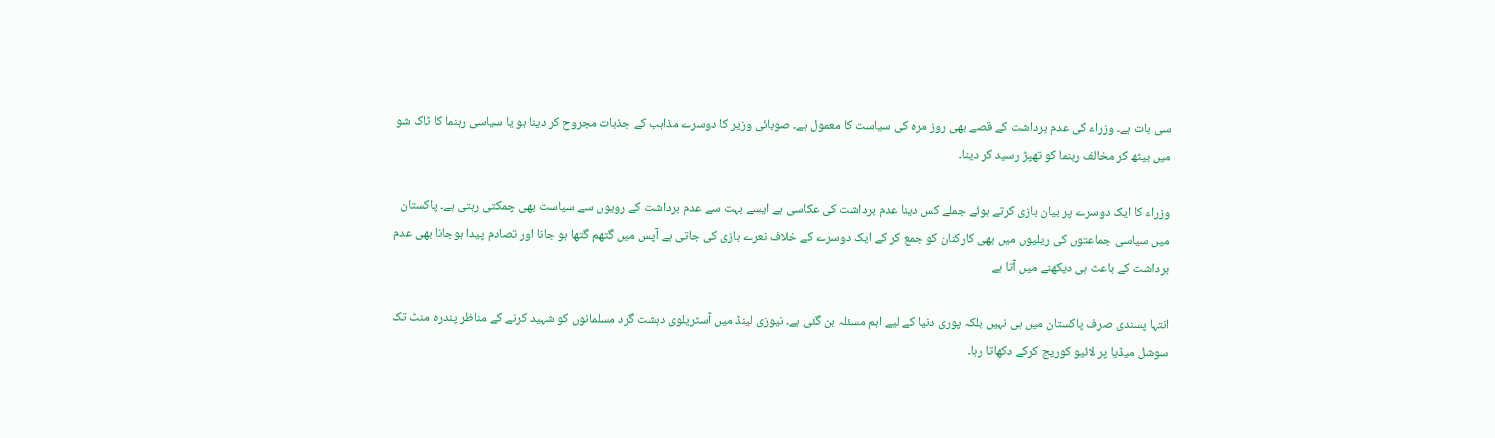سی بات ہے۔ وزراء کی عدم برداشت کے قصے بھی روز مرہ کی سیاست کا معمول ہے۔ صوبائی وزیر کا دوسرے مذاہب کے جذبات مجروح کر دینا ہو یا سیاسی رہنما کا ٹاک شو میں بیٹھ کر مخالف رہنما کو تھپڑ رسید کر دینا۔

وزراء کا ایک دوسرے پر بیان بازی کرتے ہوئے جملے کس دینا عدم برداشت کی عکاسی ہے ایسے بہت سے عدم برداشت کے رویوں سے سیاست بھی چمکتی رہتی ہے۔ پاکستان میں سیاسی جماعتوں کی ریلیوں میں بھی کارکنان کو جمع کر کے ایک دوسرے کے خلاف نعرے بازی کی جاتی ہے آپس میں گتھم گتھا ہو جانا اور تصادم پیدا ہوجانا بھی عدم برداشت کے باعث ہی دیکھنے میں آتا ہے

انتہا پسندی صرف پاکستان میں ہی نہیں بلکہ پوری دنیا کے لیے اہم مسئلہ بن گئی ہے۔ نیوزی لینڈ میں آسٹریلوی دہشت گرد مسلمانوں کو شہید کرنے کے مناظر پندرہ منٹ تک سوشل میڈیا پر لائیو کوریج کرکے دکھاتا رہا۔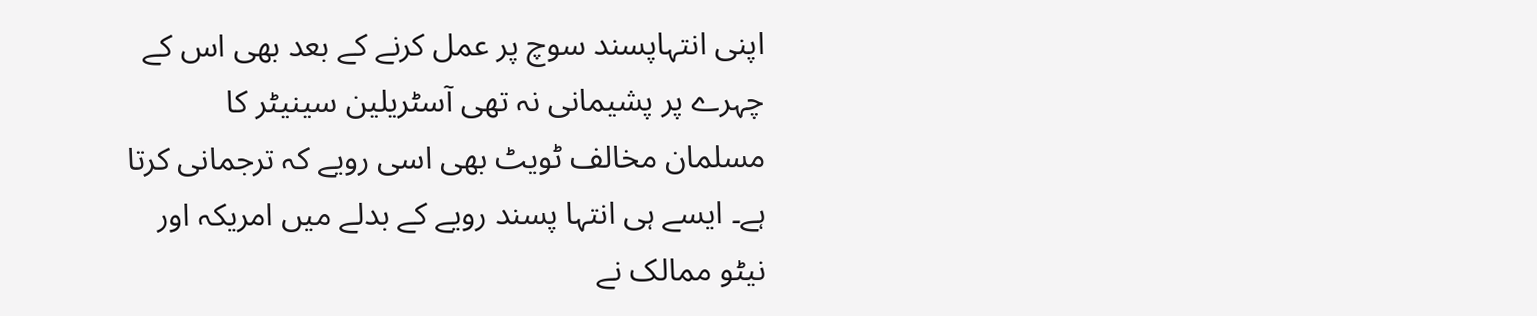اپنی انتہاپسند سوچ پر عمل کرنے کے بعد بھی اس کے چہرے پر پشیمانی نہ تھی آسٹریلین سینیٹر کا مسلمان مخالف ٹویٹ بھی اسی رویے کہ ترجمانی کرتا ہے۔ ایسے ہی انتہا پسند رویے کے بدلے میں امریکہ اور نیٹو ممالک نے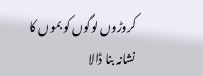کروڑوں لوگوں کو بموں کا نشانہ بنا ڈالا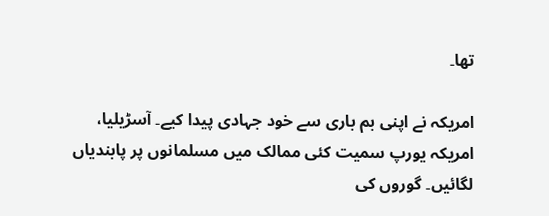تھا۔

امریکہ نے اپنی بم باری سے خود جہادی پیدا کیے۔ آسڑیلیا، امریکہ یورپ سمیت کئی ممالک میں مسلمانوں پر پابندیاں لگائیں۔ گوروں کی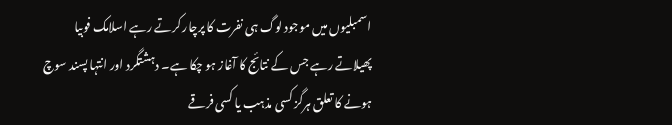اسمبلیوں میں موجود لوگ ہی نفرت کا پرچار کرتے رہے اسلامک فوبیا پھیلاتے رہے جس کے نتائج کا آغاز ہو چکا ہے۔ دہشتگرد اور انتہا پسند سوچ ہونے کا تعلق ہرگز کسی مذہب یا کسی فرقے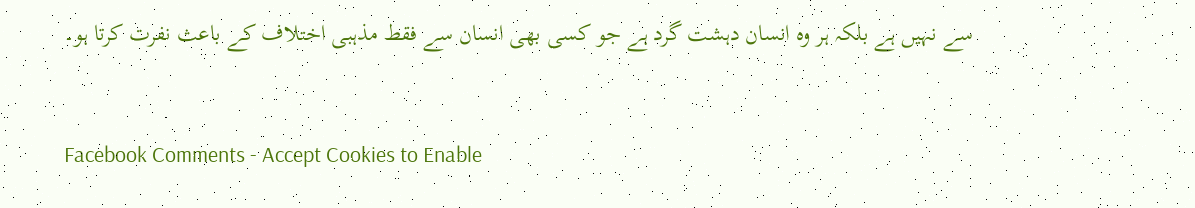سے نہیں ہے بلکہ ہر وہ انسان دہشت گرد ہے جو کسی بھی انسان سے فقط مذہبی اختلاف کے باعث نفرت کرتا ہو۔


Facebook Comments - Accept Cookies to Enable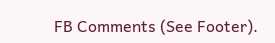FB Comments (See Footer).